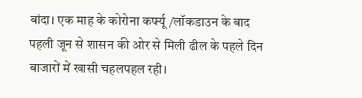बांदा। एक माह के कोरोना कर्फ्यू/लॉकडाउन के बाद पहली जून से शासन की ओर से मिली ढील के पहले दिन बाजारों में खासी चहलपहल रही।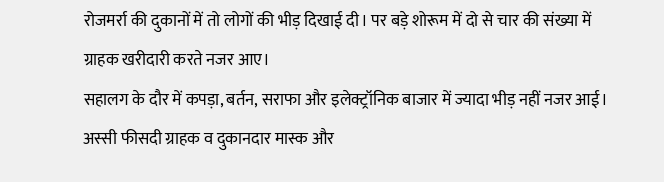रोजमर्रा की दुकानों में तो लोगों की भीड़ दिखाई दी। पर बड़े शोरूम में दो से चार की संख्या में ग्राहक खरीदारी करते नजर आए।
सहालग के दौर में कपड़ा, बर्तन, सराफा और इलेक्ट्रॉनिक बाजार में ज्यादा भीड़ नहीं नजर आई। अस्सी फीसदी ग्राहक व दुकानदार मास्क और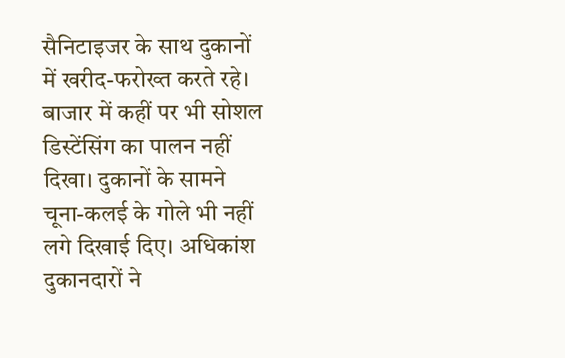सैनिटाइजर के साथ दुकानों में खरीद-फरोख्त करते रहे। बाजार में कहीं पर भी सोशल डिस्टेंसिंग का पालन नहीं दिखा। दुकानों के सामने चूना-कलई के गोले भी नहीं लगे दिखाई दिए। अधिकांश दुकानदारों ने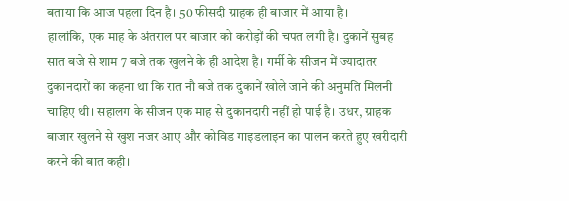बताया कि आज पहला दिन है। 50 फीसदी ग्राहक ही बाजार में आया है।
हालांकि, एक माह के अंतराल पर बाजार को करोड़ों की चपत लगी है। दुकानें सुबह सात बजे से शाम 7 बजे तक खुलने के ही आदेश है। गर्मी के सीजन में ज्यादातर दुकानदारों का कहना था कि रात नौ बजे तक दुकानें खोले जाने की अनुमति मिलनी चाहिए थी। सहालग के सीजन एक माह से दुकानदारी नहीं हो पाई है। उधर, ग्राहक बाजार खुलने से खुश नजर आए और कोविड गाइडलाइन का पालन करते हुए खरीदारी करने की बात कही।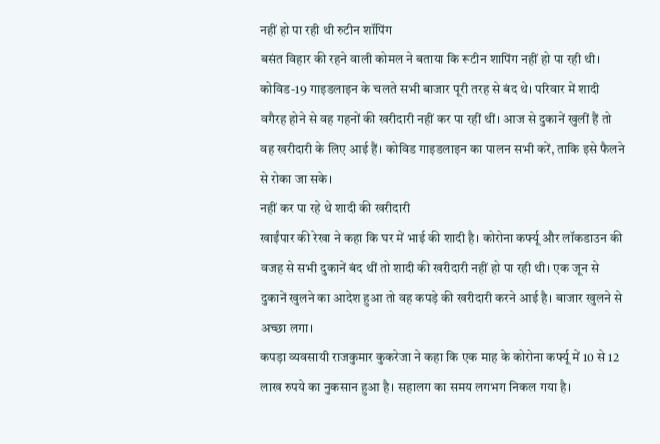नहीं हो पा रही थी रुटीन शॉपिंग
बसंत विहार की रहने वाली कोमल ने बताया कि रूटीन शापिंग नहीं हो पा रही थी। कोविड-19 गाइडलाइन के चलते सभी बाजार पूरी तरह से बंद थे। परिवार में शादी वगैरह होने से वह गहनों की खरीदारी नहीं कर पा रहीं थीं। आज से दुकानें खुलीं हैं तो वह खरीदारी के लिए आई हैं। कोविड गाइडलाइन का पालन सभी करें, ताकि इसे फैलने से रोका जा सके।
नहीं कर पा रहे थे शादी की खरीदारी
खाईंपार की रेखा ने कहा कि घर में भाई की शादी है। कोरोना कर्फ्यू और लॉकडाउन की वजह से सभी दुकानें बंद थीं तो शादी की खरीदारी नहीं हो पा रही थी। एक जून से दुकानें खुलने का आदेश हुआ तो वह कपड़े की खरीदारी करने आई है। बाजार खुलने से अच्छा लगा।
कपड़ा व्यवसायी राजकुमार कुकरेजा ने कहा कि एक माह के कोरोना कर्फ्यू में 10 से 12 लाख रुपये का नुकसान हुआ है। सहालग का समय लगभग निकल गया है।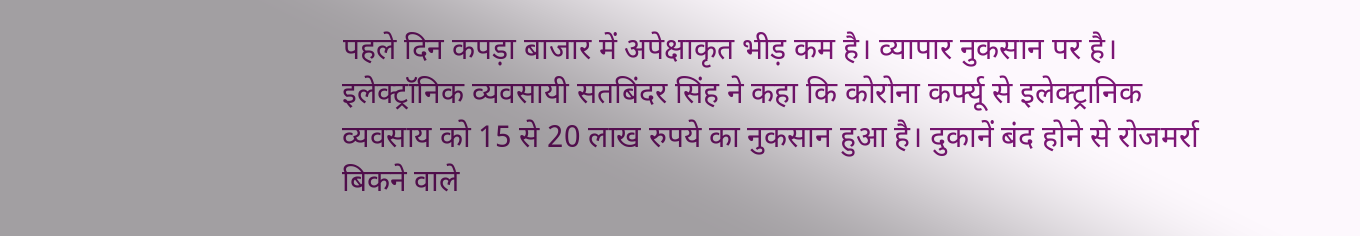पहले दिन कपड़ा बाजार में अपेक्षाकृत भीड़ कम है। व्यापार नुकसान पर है।
इलेक्ट्रॉनिक व्यवसायी सतबिंदर सिंह ने कहा कि कोरोना कर्फ्यू से इलेक्ट्रानिक व्यवसाय को 15 से 20 लाख रुपये का नुकसान हुआ है। दुकानें बंद होने से रोजमर्रा बिकने वाले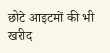छोटे आइटमों की भी खरीद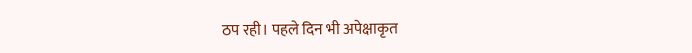ठप रही। पहले दिन भी अपेक्षाकृत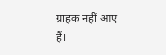ग्राहक नहीं आए हैं।